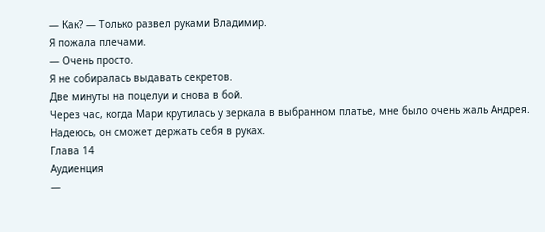— Как? — Только развел руками Владимир.
Я пожала плечами.
— Очень просто.
Я не собиралась выдавать секретов.
Две минуты на поцелуи и снова в бой.
Через час, когда Мари крутилась у зеркала в выбранном платье, мне было очень жаль Андрея. Надеюсь, он сможет держать себя в руках.
Глава 14
Аудиенция
—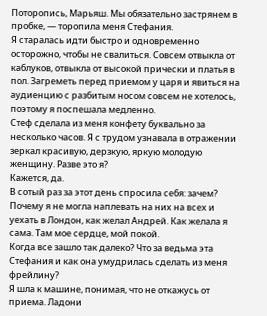Поторопись, Марьяш. Мы обязательно застрянем в пробке, — торопила меня Стефания.
Я старалась идти быстро и одновременно осторожно, чтобы не свалиться. Совсем отвыкла от каблуков, отвыкла от высокой прически и платья в пол. Загреметь перед приемом у царя и явиться на аудиенцию с разбитым носом совсем не хотелось, поэтому я поспешала медленно.
Стеф сделала из меня конфету буквально за несколько часов. Я с трудом узнавала в отражении зеркал красивую, дерзкую, яркую молодую женщину. Разве это я?
Кажется, да.
В сотый раз за этот день спросила себя: зачем? Почему я не могла наплевать на них на всех и уехать в Лондон, как желал Андрей. Как желала я сама. Там мое сердце, мой покой.
Когда все зашло так далеко? Что за ведьма эта Стефания и как она умудрилась сделать из меня фрейлину?
Я шла к машине, понимая, что не откажусь от приема. Ладони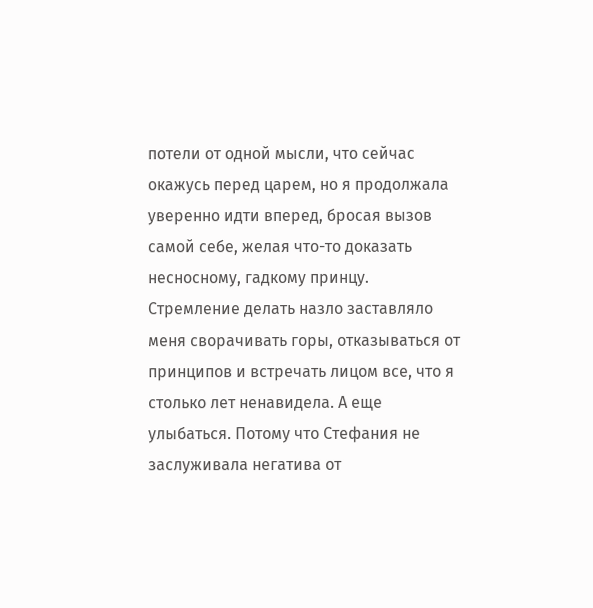потели от одной мысли, что сейчас окажусь перед царем, но я продолжала уверенно идти вперед, бросая вызов самой себе, желая что-то доказать несносному, гадкому принцу.
Стремление делать назло заставляло меня сворачивать горы, отказываться от принципов и встречать лицом все, что я столько лет ненавидела. А еще улыбаться. Потому что Стефания не заслуживала негатива от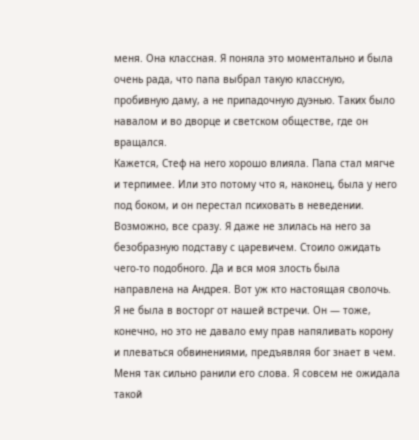меня. Она классная. Я поняла это моментально и была очень рада, что папа выбрал такую классную, пробивную даму, а не припадочную дуэнью. Таких было навалом и во дворце и светском обществе, где он вращался.
Кажется, Стеф на него хорошо влияла. Папа стал мягче и терпимее. Или это потому что я, наконец, была у него под боком, и он перестал психовать в неведении. Возможно, все сразу. Я даже не злилась на него за безобразную подставу с царевичем. Стоило ожидать чего-то подобного. Да и вся моя злость была направлена на Андрея. Вот уж кто настоящая сволочь.
Я не была в восторг от нашей встречи. Он — тоже, конечно, но это не давало ему прав напяливать корону и плеваться обвинениями, предъявляя бог знает в чем. Меня так сильно ранили его слова. Я совсем не ожидала такой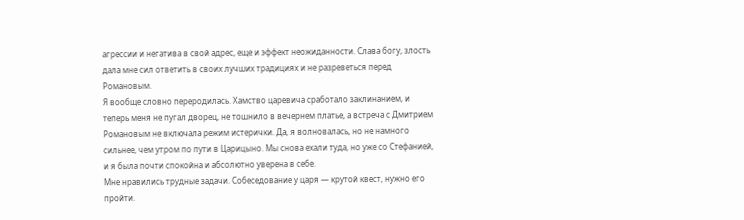агрессии и негатива в свой адрес, еще и эффект неожиданности. Слава богу, злость дала мне сил ответить в своих лучших традициях и не разреветься перед Романовым.
Я вообще словно переродилась. Хамство царевича сработало заклинанием, и теперь меня не пугал дворец, не тошнило в вечернем платье, а встреча с Дмитрием Романовым не включала режим истерички. Да, я волновалась, но не намного сильнее, чем утром по пути в Царицыно. Мы снова ехали туда, но уже со Стефанией, и я была почти спокойна и абсолютно уверена в себе.
Мне нравились трудные задачи. Собеседование у царя — крутой квест, нужно его пройти.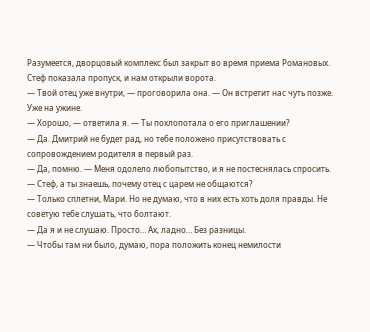Разумеется, дворцовый комплекс был закрыт во время приема Романовых. Стеф показала пропуск, и нам открыли ворота.
— Твой отец уже внутри, — проговорила она. — Он встретит нас чуть позже. Уже на ужине.
— Хорошо, — ответила я. — Ты похлопотала о его приглашении?
— Да. Дмитрий не будет рад, но тебе положено присутствовать с сопровождением родителя в первый раз.
— Да, помню. — Меня одолело любопытство, и я не постеснялась спросить. — Стеф, а ты знаешь, почему отец с царем не общаются?
— Только сплетни, Мари. Но не думаю, что в них есть хоть доля правды. Не советую тебе слушать, что болтают.
— Да я и не слушаю. Просто… Ах, ладно… Без разницы.
— Чтобы там ни было, думаю, пора положить конец немилости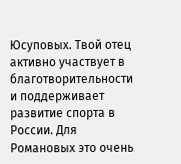Юсуповых. Твой отец активно участвует в благотворительности и поддерживает развитие спорта в России. Для Романовых это очень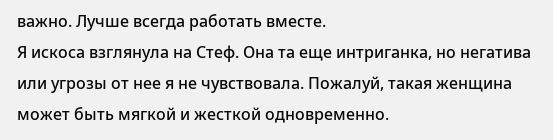важно. Лучше всегда работать вместе.
Я искоса взглянула на Стеф. Она та еще интриганка, но негатива или угрозы от нее я не чувствовала. Пожалуй, такая женщина может быть мягкой и жесткой одновременно.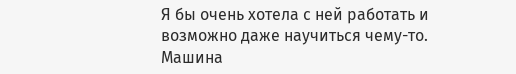Я бы очень хотела с ней работать и возможно даже научиться чему-то.
Машина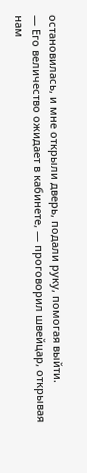остановилась, и мне открыли дверь, подали руку, помогая выйти.
— Его величество ожидает в кабинете, — проговорил швейцар, открывая нам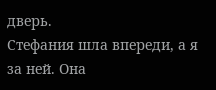дверь.
Стефания шла впереди, а я за ней. Она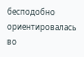бесподобно ориентировалась во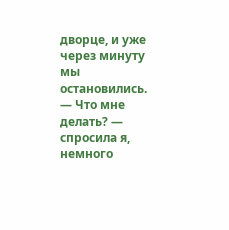дворце, и уже через минуту мы остановились.
— Что мне делать? — спросила я, немного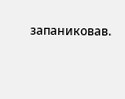запаниковав.